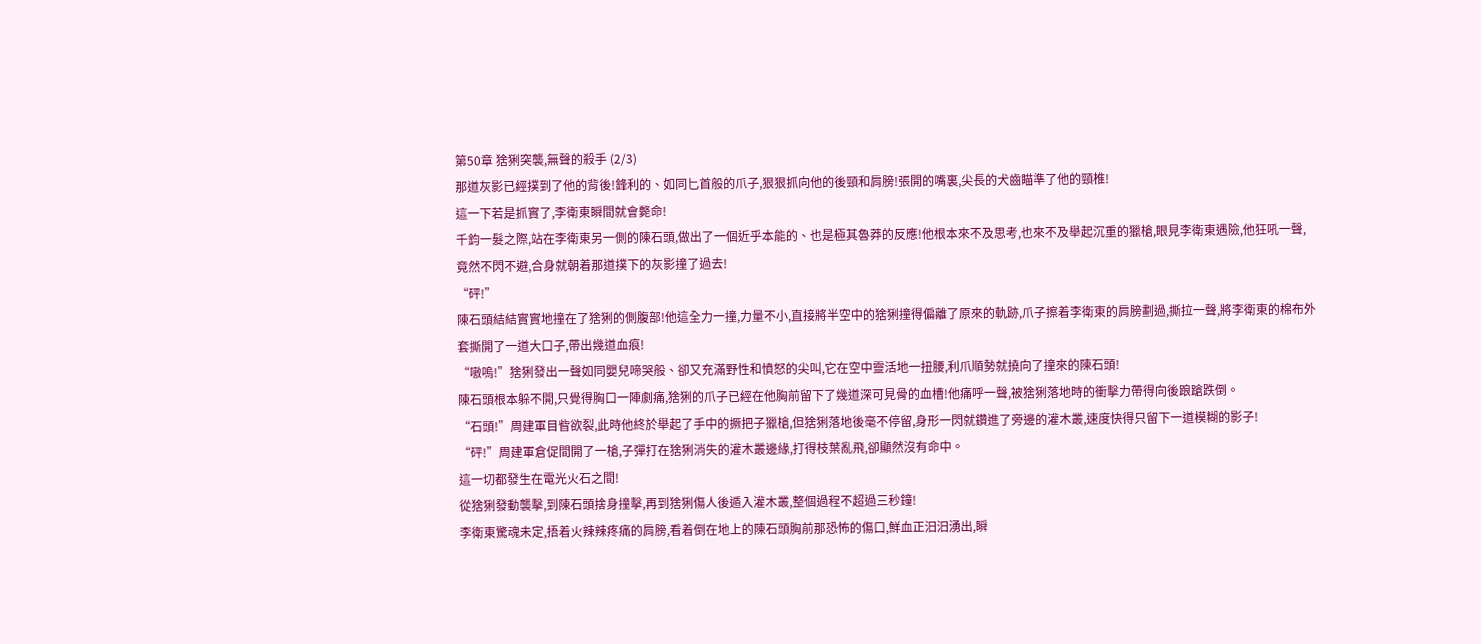第50章 猞猁突襲,無聲的殺手 (2/3)
那道灰影已經撲到了他的背後!鋒利的、如同匕首般的爪子,狠狠抓向他的後頸和肩膀!張開的嘴裏,尖長的犬齒瞄準了他的頸椎!
這一下若是抓實了,李衛東瞬間就會斃命!
千鈞一髮之際,站在李衛東另一側的陳石頭,做出了一個近乎本能的、也是極其魯莽的反應!他根本來不及思考,也來不及舉起沉重的獵槍,眼見李衛東遇險,他狂吼一聲,竟然不閃不避,合身就朝着那道撲下的灰影撞了過去!
“砰!”
陳石頭結結實實地撞在了猞猁的側腹部!他這全力一撞,力量不小,直接將半空中的猞猁撞得偏離了原來的軌跡,爪子擦着李衛東的肩膀劃過,撕拉一聲,將李衛東的棉布外套撕開了一道大口子,帶出幾道血痕!
“嗷嗚!”猞猁發出一聲如同嬰兒啼哭般、卻又充滿野性和憤怒的尖叫,它在空中靈活地一扭腰,利爪順勢就撓向了撞來的陳石頭!
陳石頭根本躲不開,只覺得胸口一陣劇痛,猞猁的爪子已經在他胸前留下了幾道深可見骨的血槽!他痛呼一聲,被猞猁落地時的衝擊力帶得向後踉蹌跌倒。
“石頭!”周建軍目眥欲裂,此時他終於舉起了手中的撅把子獵槍,但猞猁落地後毫不停留,身形一閃就鑽進了旁邊的灌木叢,速度快得只留下一道模糊的影子!
“砰!”周建軍倉促間開了一槍,子彈打在猞猁消失的灌木叢邊緣,打得枝葉亂飛,卻顯然沒有命中。
這一切都發生在電光火石之間!
從猞猁發動襲擊,到陳石頭捨身撞擊,再到猞猁傷人後遁入灌木叢,整個過程不超過三秒鐘!
李衛東驚魂未定,捂着火辣辣疼痛的肩膀,看着倒在地上的陳石頭胸前那恐怖的傷口,鮮血正汩汩湧出,瞬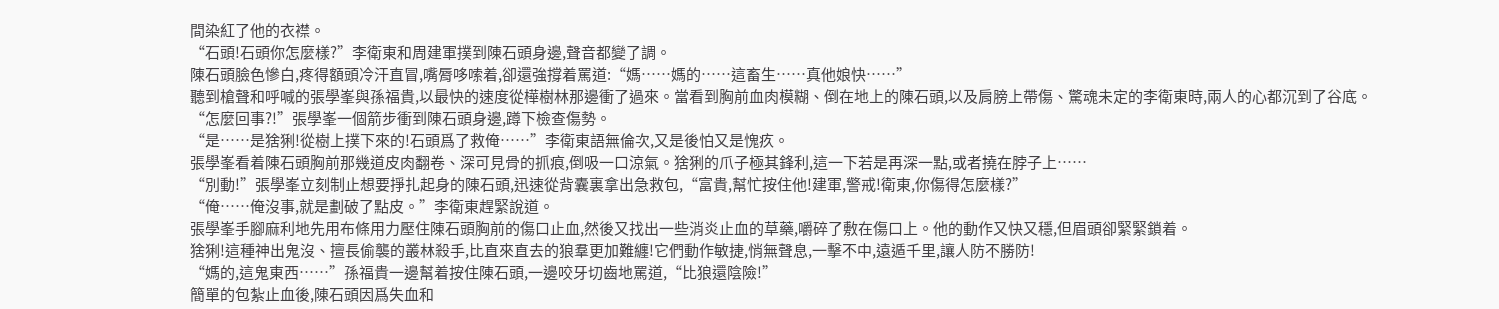間染紅了他的衣襟。
“石頭!石頭你怎麼樣?”李衛東和周建軍撲到陳石頭身邊,聲音都變了調。
陳石頭臉色慘白,疼得額頭冷汗直冒,嘴脣哆嗦着,卻還強撐着罵道:“媽……媽的……這畜生……真他娘快……”
聽到槍聲和呼喊的張學峯與孫福貴,以最快的速度從樺樹林那邊衝了過來。當看到胸前血肉模糊、倒在地上的陳石頭,以及肩膀上帶傷、驚魂未定的李衛東時,兩人的心都沉到了谷底。
“怎麼回事?!”張學峯一個箭步衝到陳石頭身邊,蹲下檢查傷勢。
“是……是猞猁!從樹上撲下來的!石頭爲了救俺……”李衛東語無倫次,又是後怕又是愧疚。
張學峯看着陳石頭胸前那幾道皮肉翻卷、深可見骨的抓痕,倒吸一口涼氣。猞猁的爪子極其鋒利,這一下若是再深一點,或者撓在脖子上……
“別動!”張學峯立刻制止想要掙扎起身的陳石頭,迅速從背囊裏拿出急救包,“富貴,幫忙按住他!建軍,警戒!衛東,你傷得怎麼樣?”
“俺……俺沒事,就是劃破了點皮。”李衛東趕緊說道。
張學峯手腳麻利地先用布條用力壓住陳石頭胸前的傷口止血,然後又找出一些消炎止血的草藥,嚼碎了敷在傷口上。他的動作又快又穩,但眉頭卻緊緊鎖着。
猞猁!這種神出鬼沒、擅長偷襲的叢林殺手,比直來直去的狼羣更加難纏!它們動作敏捷,悄無聲息,一擊不中,遠遁千里,讓人防不勝防!
“媽的,這鬼東西……”孫福貴一邊幫着按住陳石頭,一邊咬牙切齒地罵道,“比狼還陰險!”
簡單的包紮止血後,陳石頭因爲失血和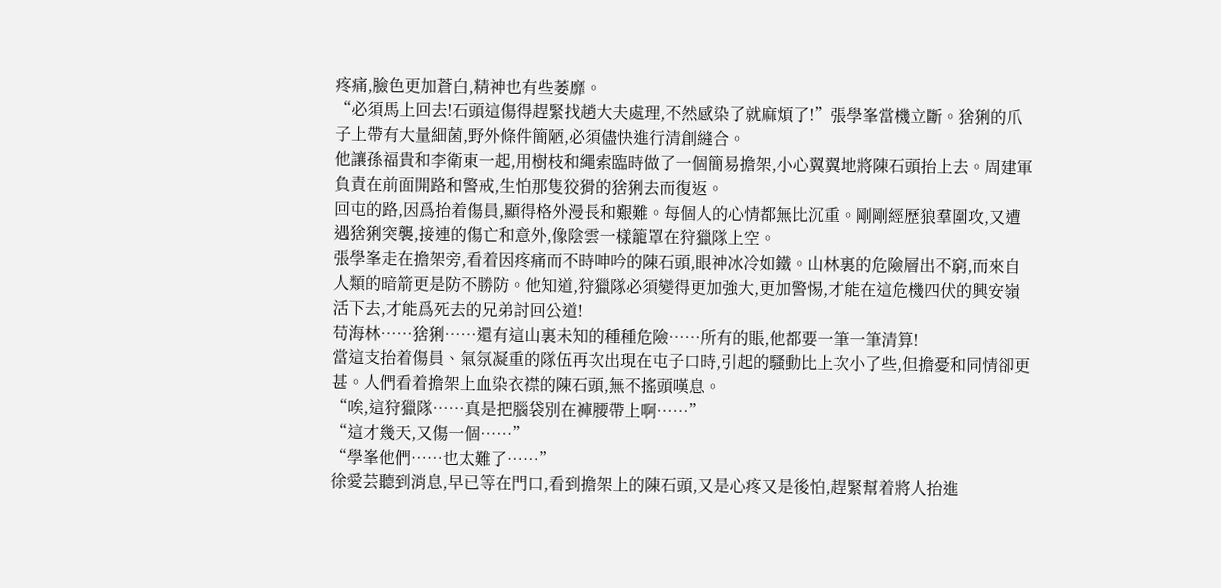疼痛,臉色更加蒼白,精神也有些萎靡。
“必須馬上回去!石頭這傷得趕緊找趙大夫處理,不然感染了就麻煩了!”張學峯當機立斷。猞猁的爪子上帶有大量細菌,野外條件簡陋,必須儘快進行清創縫合。
他讓孫福貴和李衛東一起,用樹枝和繩索臨時做了一個簡易擔架,小心翼翼地將陳石頭抬上去。周建軍負責在前面開路和警戒,生怕那隻狡猾的猞猁去而復返。
回屯的路,因爲抬着傷員,顯得格外漫長和艱難。每個人的心情都無比沉重。剛剛經歷狼羣圍攻,又遭遇猞猁突襲,接連的傷亡和意外,像陰雲一樣籠罩在狩獵隊上空。
張學峯走在擔架旁,看着因疼痛而不時呻吟的陳石頭,眼神冰冷如鐵。山林裏的危險層出不窮,而來自人類的暗箭更是防不勝防。他知道,狩獵隊必須變得更加強大,更加警惕,才能在這危機四伏的興安嶺活下去,才能爲死去的兄弟討回公道!
苟海林……猞猁……還有這山裏未知的種種危險……所有的賬,他都要一筆一筆清算!
當這支抬着傷員、氣氛凝重的隊伍再次出現在屯子口時,引起的騷動比上次小了些,但擔憂和同情卻更甚。人們看着擔架上血染衣襟的陳石頭,無不搖頭嘆息。
“唉,這狩獵隊……真是把腦袋別在褲腰帶上啊……”
“這才幾天,又傷一個……”
“學峯他們……也太難了……”
徐愛芸聽到消息,早已等在門口,看到擔架上的陳石頭,又是心疼又是後怕,趕緊幫着將人抬進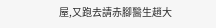屋,又跑去請赤腳醫生趙大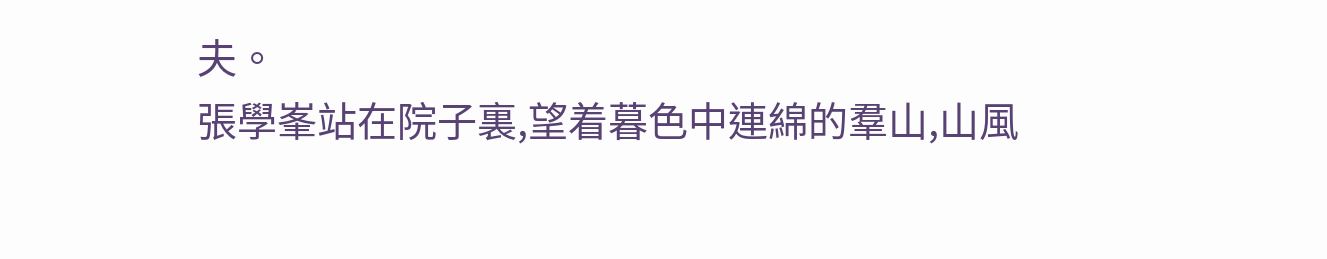夫。
張學峯站在院子裏,望着暮色中連綿的羣山,山風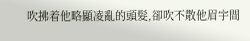吹拂着他略顯凌亂的頭髮,卻吹不散他眉宇間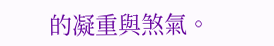的凝重與煞氣。